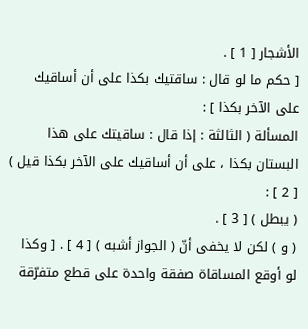الأشجار [ 1 ] .
[ حكم ما لو قال : ساقتيك بكذا على أن أساقيك على الآخر بكذا ] :
المسألة ( الثالثة : إذا قال : ساقيتك على هذا البستان بكذا ، على أن أساقيك على الآخر بكذا قيل ) [ 2 ] :
( يبطل ) [ 3 ] .
( و ) لكن لا يخفى أنّ ( الجواز أشبه ) [ 4 ] . [ وكذا لو أوقع المساقاة صفقة واحدة على قطع متفرّقة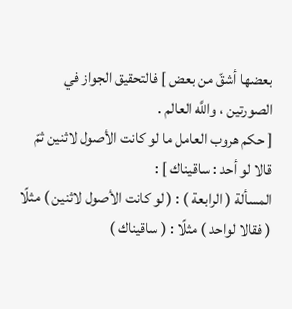بعضها أشقّ من بعض ] فالتحقيق الجواز في الصورتين ، واللَّه العالم .
[ حكم هروب العامل ما لو كانت الأصول لاثنين ثمّ قالا لو أحد : ساقيناك ] :
المسألة ( الرابعة ) : ( لو كانت الأصول لاثنين ) مثلًا ( فقالا لواحد ) مثلًا : ( ساقيناك )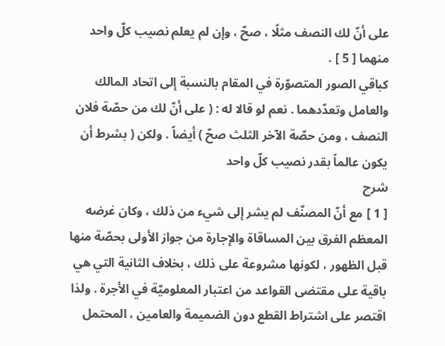على أنّ لك النصف مثلًا ، صحّ ، وإن لم يعلم نصيب كلّ واحد منهما [ 5 ] .
كباقي الصور المتصوّرة في المقام بالنسبة إلى اتحاد المالك والعامل وتعدّدهما . نعم لو قالا له : ( على أنّ لك من حصّة فلان النصف ، ومن حصّة الآخر الثلث صحّ ) أيضاً . ولكن ( بشرط أن يكون عالماً بقدر نصيب كلّ واحد
شرح
[ 1 ] مع أنّ المصنّف لم يشر إلى شيء من ذلك ، وكان غرضه المعظم الفرق بين المساقاة والإجارة من جواز الأولى بحصّة منها قبل الظهور ، لكونها مشروعة على ذلك ، بخلاف الثانية التي هي باقية على مقتضى القواعد من اعتبار المعلوميّة في الأجرة . ولذا اقتصر على اشتراط القطع دون الضميمة والعامين ، المحتمل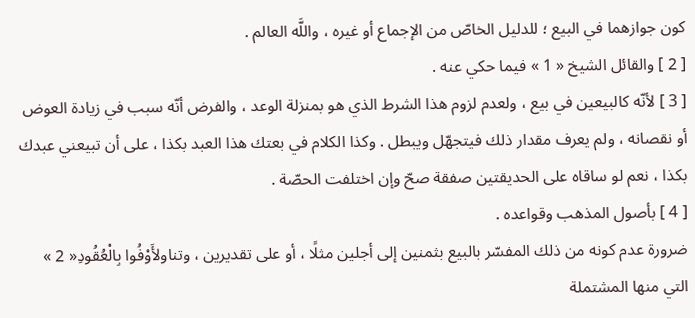كون جوازهما في البيع ؛ للدليل الخاصّ من الإجماع أو غيره ، واللَّه العالم .
[ 2 ] والقائل الشيخ « 1 » فيما حكي عنه .
[ 3 ] لأنّه كالبيعين في بيع ، ولعدم لزوم هذا الشرط الذي هو بمنزلة الوعد ، والفرض أنّه سبب في زيادة العوض أو نقصانه ، ولم يعرف مقدار ذلك فيتجهّل ويبطل . وكذا الكلام في بعتك هذا العبد بكذا ، على أن تبيعني عبدك بكذا ، نعم لو ساقاه على الحديقتين صفقة صحّ وإن اختلفت الحصّة .
[ 4 ] بأصول المذهب وقواعده .
ضرورة عدم كونه من ذلك المفسّر بالبيع بثمنين إلى أجلين مثلًا ، أو على تقديرين ، وتناولأَوْفُوا بِالْعُقُودِ« 2 » التي منها المشتملة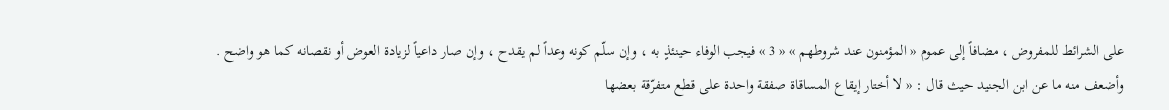على الشرائط للمفروض ، مضافاً إلى عموم « المؤمنون عند شروطهم » « 3 » فيجب الوفاء حينئذٍ به ، وإن سلّم كونه وعداً لم يقدح ، وإن صار داعياً لزيادة العوض أو نقصانه كما هو واضح .
وأضعف منه ما عن ابن الجنيد حيث قال : « لا أختار إيقاع المساقاة صفقة واحدة على قطع متفرّقة بعضها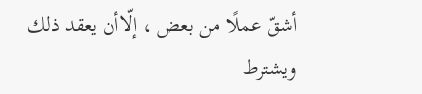أشقّ عملًا من بعض ، إلّاأن يعقد ذلك ويشترط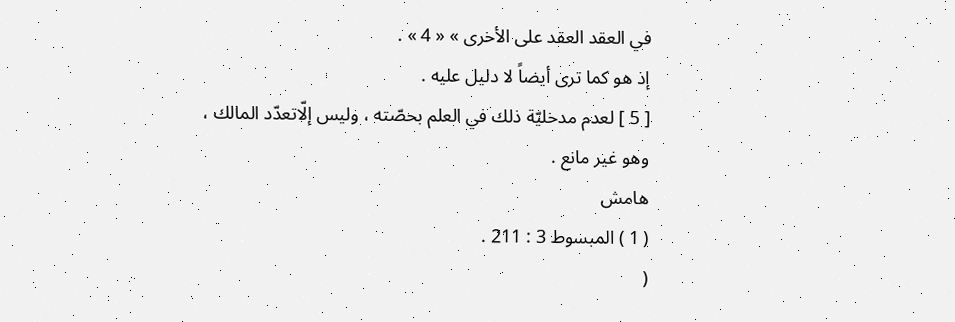في العقد العقد على الأخرى » « 4 » .
إذ هو كما ترى أيضاً لا دليل عليه .
[ 5 ] لعدم مدخليّة ذلك في العلم بحصّته ، وليس إلّاتعدّد المالك ، وهو غير مانع .
هامش
( 1 ) المبسوط 3 : 211 .
(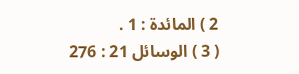2 ) المائدة : 1 .
( 3 ) الوسائل 21 : 276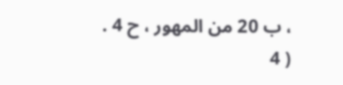، ب 20 من المهور ، ح 4 .
( 4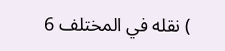) نقله في المختلف 6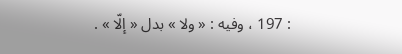: 197 ، وفيه : « ولا » بدل « إلّا » .